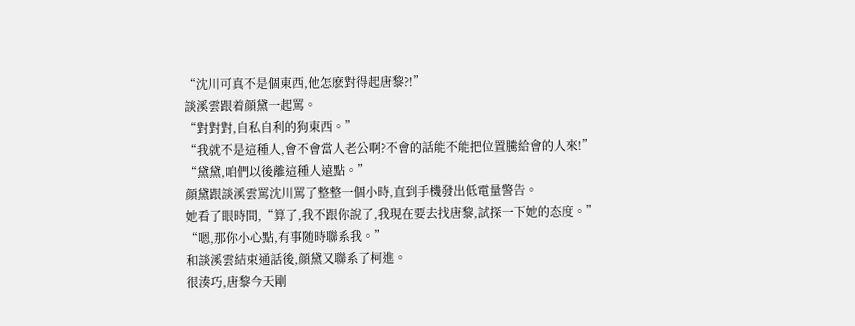“沈川可真不是個東西,他怎麽對得起唐黎?!”
談溪雲跟着顔黛一起罵。
“對對對,自私自利的狗東西。”
“我就不是這種人,會不會當人老公啊?不會的話能不能把位置騰給會的人來!”
“黛黛,咱們以後離這種人遠點。”
顔黛跟談溪雲罵沈川罵了整整一個小時,直到手機發出低電量警告。
她看了眼時間,“算了,我不跟你說了,我現在要去找唐黎,試探一下她的态度。”
“嗯,那你小心點,有事随時聯系我。”
和談溪雲結束通話後,顔黛又聯系了柯進。
很湊巧,唐黎今天剛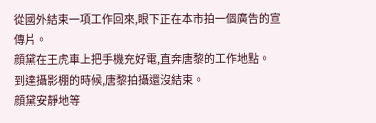從國外結束一項工作回來,眼下正在本市拍一個廣告的宣傳片。
顔黛在王虎車上把手機充好電,直奔唐黎的工作地點。
到達攝影棚的時候,唐黎拍攝還沒結束。
顔黛安靜地等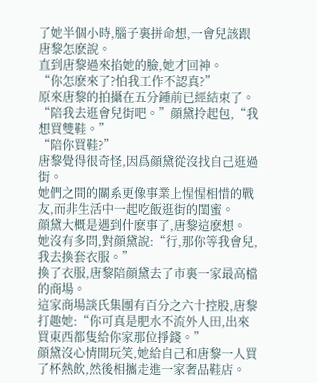了她半個小時,腦子裏拼命想,一會兒該跟唐黎怎麽說。
直到唐黎過來掐她的臉,她才回神。
“你怎麽來了?怕我工作不認真?”
原來唐黎的拍攝在五分鍾前已經結束了。
“陪我去逛會兒街吧。”顔黛拎起包,“我想買雙鞋。”
“陪你買鞋?”
唐黎覺得很奇怪,因爲顔黛從沒找自己逛過街。
她們之間的關系更像事業上惺惺相惜的戰友,而非生活中一起吃飯逛街的閨蜜。
顔黛大概是遇到什麽事了,唐黎這麽想。
她沒有多問,對顔黛說:“行,那你等我會兒,我去換套衣服。”
換了衣服,唐黎陪顔黛去了市裏一家最高檔的商場。
這家商場談氏集團有百分之六十控股,唐黎打趣她:“你可真是肥水不流外人田,出來買東西都隻給你家那位掙錢。”
顔黛沒心情開玩笑,她給自己和唐黎一人買了杯熱飲,然後相攜走進一家奢品鞋店。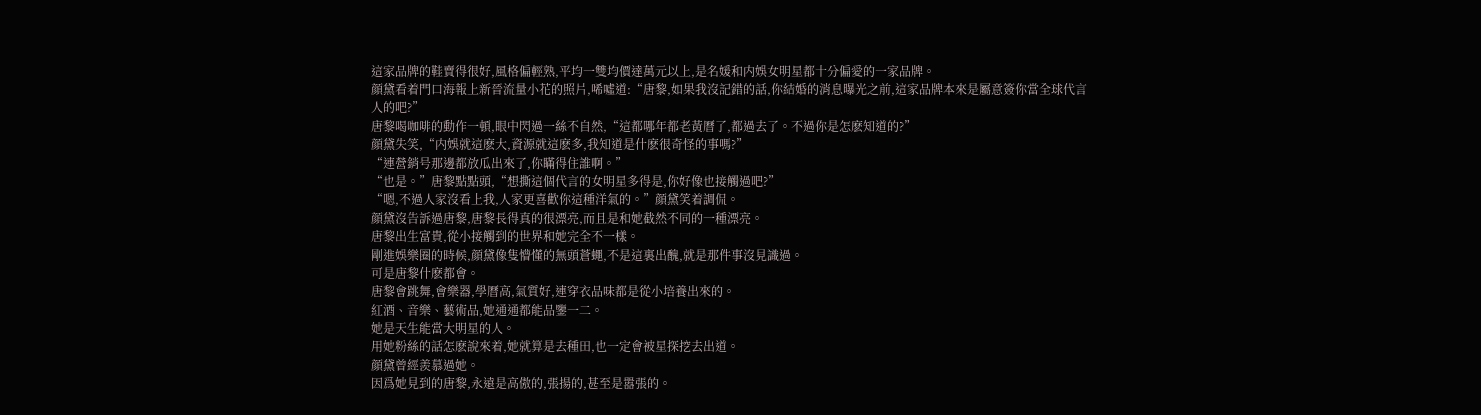這家品牌的鞋賣得很好,風格偏輕熟,平均一雙均價達萬元以上,是名媛和内娛女明星都十分偏愛的一家品牌。
顔黛看着門口海報上新晉流量小花的照片,唏噓道:“唐黎,如果我沒記錯的話,你結婚的消息曝光之前,這家品牌本來是屬意簽你當全球代言人的吧?”
唐黎喝咖啡的動作一頓,眼中閃過一絲不自然,“這都哪年都老黃曆了,都過去了。不過你是怎麽知道的?”
顔黛失笑,“内娛就這麽大,資源就這麽多,我知道是什麽很奇怪的事嗎?”
“連營銷号那邊都放瓜出來了,你瞞得住誰啊。”
“也是。”唐黎點點頭,“想撕這個代言的女明星多得是,你好像也接觸過吧?”
“嗯,不過人家沒看上我,人家更喜歡你這種洋氣的。”顔黛笑着調侃。
顔黛沒告訴過唐黎,唐黎長得真的很漂亮,而且是和她截然不同的一種漂亮。
唐黎出生富貴,從小接觸到的世界和她完全不一樣。
剛進娛樂圈的時候,顔黛像隻懵懂的無頭蒼蠅,不是這裏出醜,就是那件事沒見識過。
可是唐黎什麽都會。
唐黎會跳舞,會樂器,學曆高,氣質好,連穿衣品味都是從小培養出來的。
紅酒、音樂、藝術品,她通通都能品鑒一二。
她是天生能當大明星的人。
用她粉絲的話怎麽說來着,她就算是去種田,也一定會被星探挖去出道。
顔黛曾經羨慕過她。
因爲她見到的唐黎,永遠是高傲的,張揚的,甚至是嚣張的。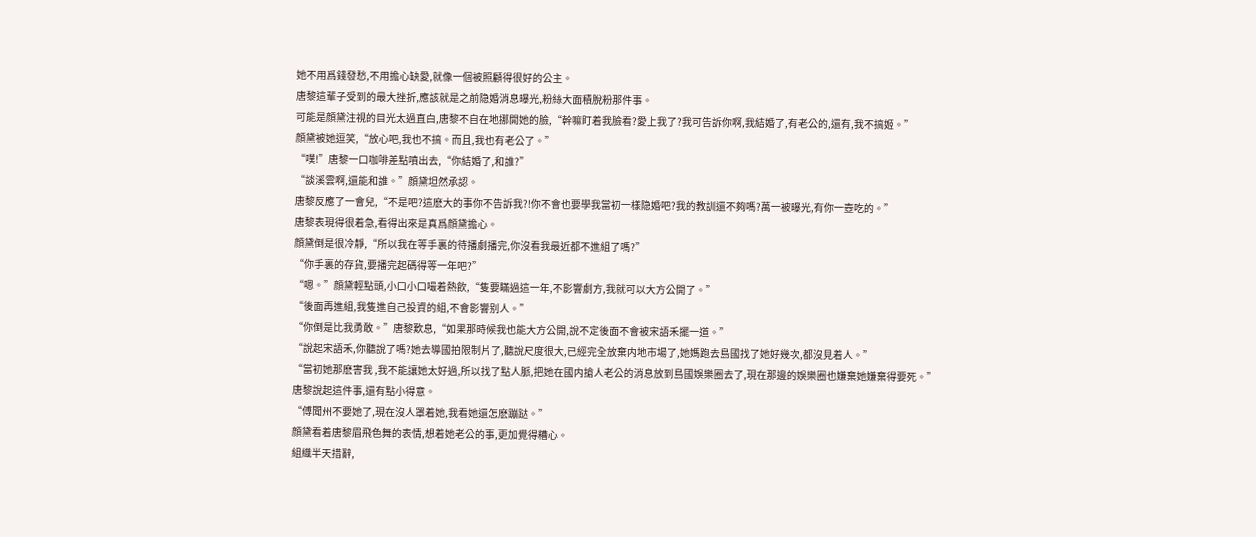她不用爲錢發愁,不用擔心缺愛,就像一個被照顧得很好的公主。
唐黎這輩子受到的最大挫折,應該就是之前隐婚消息曝光,粉絲大面積脫粉那件事。
可能是顔黛注視的目光太過直白,唐黎不自在地挪開她的臉,“幹嘛盯着我臉看?愛上我了?我可告訴你啊,我結婚了,有老公的,還有,我不搞姬。”
顔黛被她逗笑,“放心吧,我也不搞。而且,我也有老公了。”
“噗!”唐黎一口咖啡差點噴出去,“你結婚了,和誰?”
“談溪雲啊,還能和誰。”顔黛坦然承認。
唐黎反應了一會兒,“不是吧?這麽大的事你不告訴我?!你不會也要學我當初一樣隐婚吧?我的教訓還不夠嗎?萬一被曝光,有你一壺吃的。”
唐黎表現得很着急,看得出來是真爲顔黛擔心。
顔黛倒是很冷靜,“所以我在等手裏的待播劇播完,你沒看我最近都不進組了嗎?”
“你手裏的存貨,要播完起碼得等一年吧?”
“嗯。”顔黛輕點頭,小口小口嘬着熱飲,“隻要瞞過這一年,不影響劇方,我就可以大方公開了。”
“後面再進組,我隻進自己投資的組,不會影響别人。”
“你倒是比我勇敢。”唐黎歎息,“如果那時候我也能大方公開,說不定後面不會被宋語禾擺一道。”
“說起宋語禾,你聽說了嗎?她去導國拍限制片了,聽說尺度很大,已經完全放棄内地市場了,她媽跑去島國找了她好幾次,都沒見着人。”
“當初她那麽害我 ,我不能讓她太好過,所以找了點人脈,把她在國内搶人老公的消息放到島國娛樂圈去了,現在那邊的娛樂圈也嫌棄她嫌棄得要死。”
唐黎說起這件事,還有點小得意。
“傅聞州不要她了,現在沒人罩着她,我看她還怎麽蹦跶。”
顔黛看着唐黎眉飛色舞的表情,想着她老公的事,更加覺得糟心。
組織半天措辭,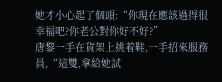她才小心起了個頭:“你現在應該過得很幸福吧?你老公對你好不好?”
唐黎一手在貨架上挑着鞋,一手招來服務員,“這雙,拿給她試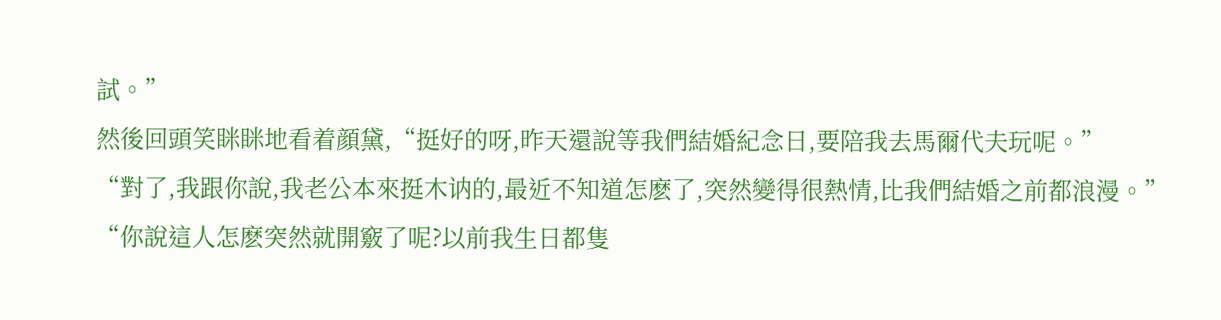試。”
然後回頭笑眯眯地看着顔黛,“挺好的呀,昨天還說等我們結婚紀念日,要陪我去馬爾代夫玩呢。”
“對了,我跟你說,我老公本來挺木讷的,最近不知道怎麽了,突然變得很熱情,比我們結婚之前都浪漫。”
“你說這人怎麽突然就開竅了呢?以前我生日都隻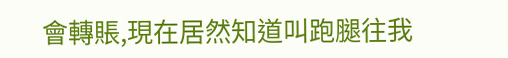會轉賬,現在居然知道叫跑腿往我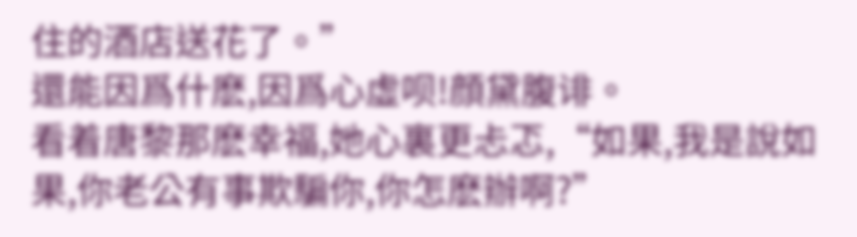住的酒店送花了。”
還能因爲什麽,因爲心虛呗!顔黛腹诽。
看着唐黎那麽幸福,她心裏更忐忑,“如果,我是說如果,你老公有事欺騙你,你怎麽辦啊?”